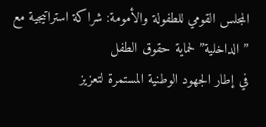المجلس القومي للطفولة والأمومة: شراكة استراتيجية مع ”الداخلية” لحماية حقوق الطفل
في إطار الجهود الوطنية المستمرة لتعزيز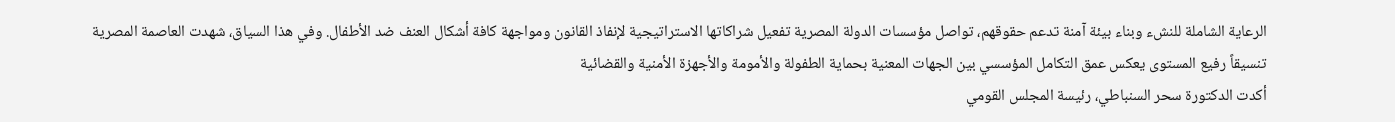الرعاية الشاملة للنشء وبناء بيئة آمنة تدعم حقوقهم، تواصل مؤسسات الدولة المصرية تفعيل شراكاتها الاستراتيجية لإنفاذ القانون ومواجهة كافة أشكال العنف ضد الأطفال. وفي هذا السياق، شهدت العاصمة المصرية تنسيقاً رفيع المستوى يعكس عمق التكامل المؤسسي بين الجهات المعنية بحماية الطفولة والأمومة والأجهزة الأمنية والقضائية
أكدت الدكتورة سحر السنباطي، رئيسة المجلس القومي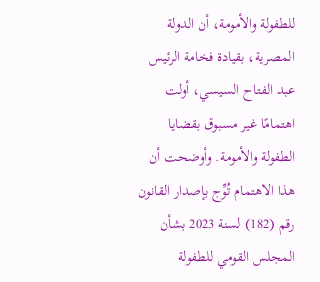للطفولة والأمومة، أن الدولة المصرية، بقيادة فخامة الرئيس عبد الفتاح السيسي، أولت اهتمامًا غير مسبوق بقضايا الطفولة والأمومة. وأوضحت أن هذا الاهتمام تُوِّج بإصدار القانون رقم (182) لسنة 2023 بشأن المجلس القومي للطفولة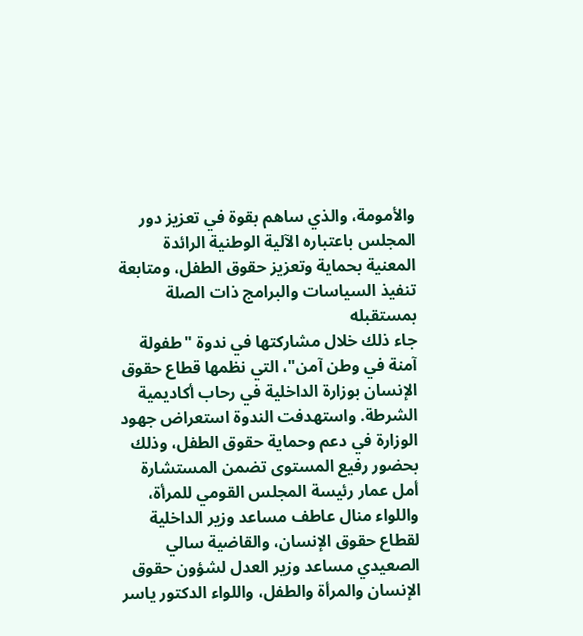والأمومة، والذي ساهم بقوة في تعزيز دور المجلس باعتباره الآلية الوطنية الرائدة المعنية بحماية وتعزيز حقوق الطفل، ومتابعة تنفيذ السياسات والبرامج ذات الصلة بمستقبله
جاء ذلك خلال مشاركتها في ندوة "طفولة آمنة في وطن آمن"، التي نظمها قطاع حقوق الإنسان بوزارة الداخلية في رحاب أكاديمية الشرطة. واستهدفت الندوة استعراض جهود الوزارة في دعم وحماية حقوق الطفل، وذلك بحضور رفيع المستوى تضمن المستشارة أمل عمار رئيسة المجلس القومي للمرأة، واللواء منال عاطف مساعد وزير الداخلية لقطاع حقوق الإنسان، والقاضية سالي الصعيدي مساعد وزير العدل لشؤون حقوق الإنسان والمرأة والطفل، واللواء الدكتور ياسر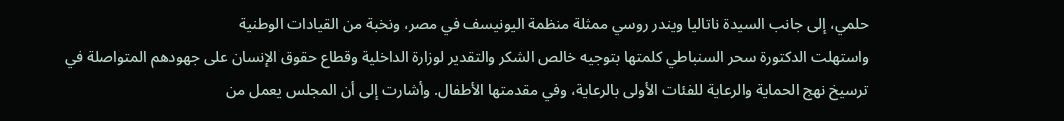حلمي، إلى جانب السيدة ناتاليا ويندر روسي ممثلة منظمة اليونيسف في مصر، ونخبة من القيادات الوطنية
واستهلت الدكتورة سحر السنباطي كلمتها بتوجيه خالص الشكر والتقدير لوزارة الداخلية وقطاع حقوق الإنسان على جهودهم المتواصلة في ترسيخ نهج الحماية والرعاية للفئات الأولى بالرعاية، وفي مقدمتها الأطفال. وأشارت إلى أن المجلس يعمل من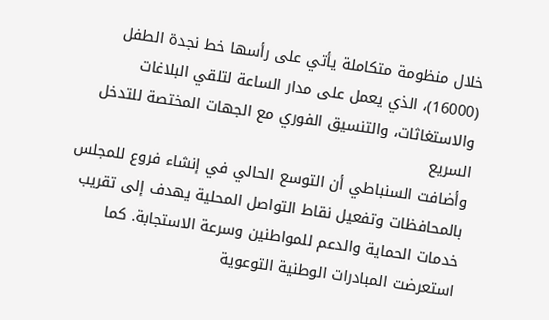خلال منظومة متكاملة يأتي على رأسها خط نجدة الطفل (16000)، الذي يعمل على مدار الساعة لتلقي البلاغات والاستغاثات، والتنسيق الفوري مع الجهات المختصة للتدخل السريع
وأضافت السنباطي أن التوسع الحالي في إنشاء فروع للمجلس بالمحافظات وتفعيل نقاط التواصل المحلية يهدف إلى تقريب خدمات الحماية والدعم للمواطنين وسرعة الاستجابة. كما استعرضت المبادرات الوطنية التوعوية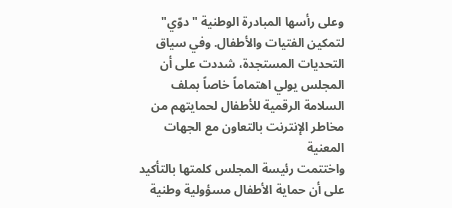وعلى رأسها المبادرة الوطنية "دوّي" لتمكين الفتيات والأطفال. وفي سياق التحديات المستجدة، شددت على أن المجلس يولي اهتماماً خاصاً بملف السلامة الرقمية للأطفال لحمايتهم من مخاطر الإنترنت بالتعاون مع الجهات المعنية
واختتمت رئيسة المجلس كلمتها بالتأكيد على أن حماية الأطفال مسؤولية وطنية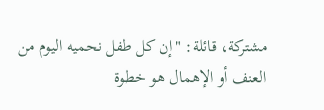مشتركة، قائلة: "إن كل طفل نحميه اليوم من العنف أو الإهمال هو خطوة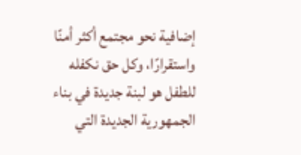إضافية نحو مجتمع أكثر أمنًا واستقرارًا، وكل حق نكفله للطفل هو لبنة جديدة في بناء الجمهورية الجديدة التي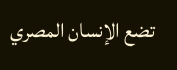تضع الإنسان المصري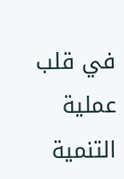في قلب عملية التنمية